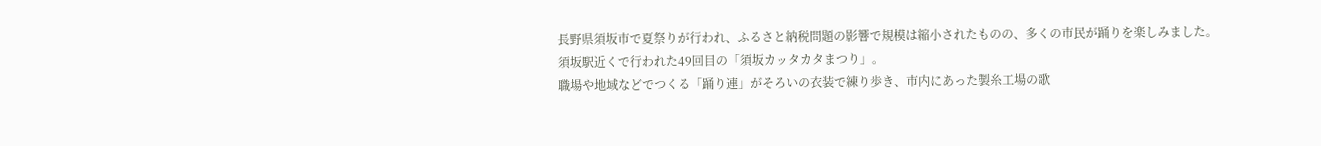長野県須坂市で夏祭りが行われ、ふるさと納税問題の影響で規模は縮小されたものの、多くの市民が踊りを楽しみました。
須坂駅近くで行われた49回目の「須坂カッタカタまつり」。
職場や地域などでつくる「踊り連」がそろいの衣装で練り歩き、市内にあった製糸工場の歌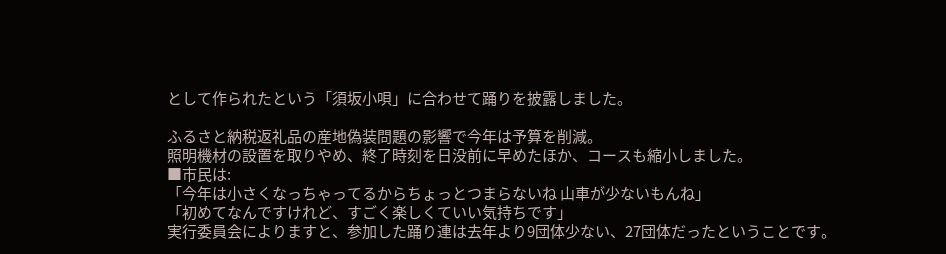として作られたという「須坂小唄」に合わせて踊りを披露しました。

ふるさと納税返礼品の産地偽装問題の影響で今年は予算を削減。
照明機材の設置を取りやめ、終了時刻を日没前に早めたほか、コースも縮小しました。
■市民は:
「今年は小さくなっちゃってるからちょっとつまらないね 山車が少ないもんね」
「初めてなんですけれど、すごく楽しくていい気持ちです」
実行委員会によりますと、参加した踊り連は去年より9団体少ない、27団体だったということです。